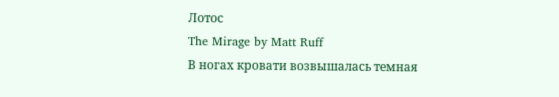Лотос
The Mirage by Matt Ruff
В ногах кровати возвышалась темная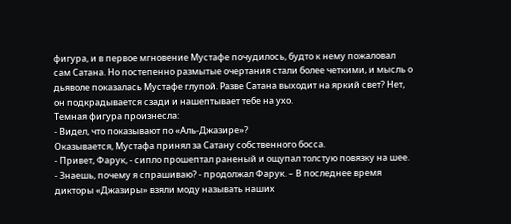фигура, и в первое мгновение Мустафе почудилось, будто к нему пожаловал сам Сатана. Но постепенно размытые очертания стали более четкими, и мысль о дьяволе показалась Мустафе глупой. Разве Сатана выходит на яркий свет? Нет, он подкрадывается сзади и нашептывает тебе на ухо.
Темная фигура произнесла:
- Видел, что показывают по «Аль-Джазире»?
Оказывается, Мустафа принял за Сатану собственного босса.
- Привет, Фарук, - сипло прошептал раненый и ощупал толстую повязку на шее.
- Знаешь, почему я спрашиваю? - продолжал Фарук. – В последнее время дикторы «Джазиры» взяли моду называть наших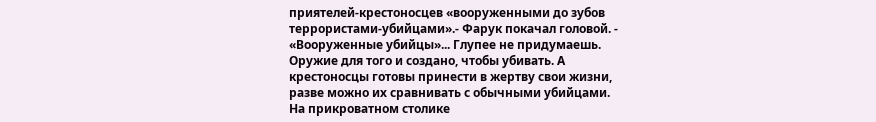приятелей-крестоносцев «вооруженными до зубов террористами-убийцами».- Фарук покачал головой. - «Вооруженные убийцы»... Глупее не придумаешь. Оружие для того и создано, чтобы убивать. А крестоносцы готовы принести в жертву свои жизни, разве можно их сравнивать с обычными убийцами.
На прикроватном столике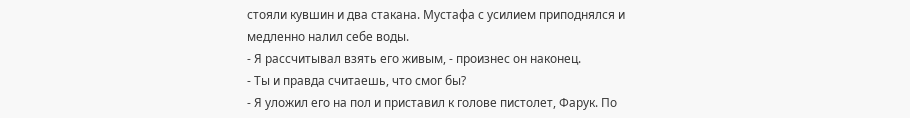стояли кувшин и два стакана. Мустафа с усилием приподнялся и медленно налил себе воды.
- Я рассчитывал взять его живым, - произнес он наконец.
- Ты и правда считаешь, что смог бы?
- Я уложил его на пол и приставил к голове пистолет, Фарук. По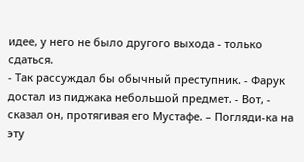идее, у него не было другого выхода - только сдаться.
- Так рассуждал бы обычный преступник. - Фарук достал из пиджака небольшой предмет. - Вот, - сказал он, протягивая его Мустафе. – Погляди-ка на эту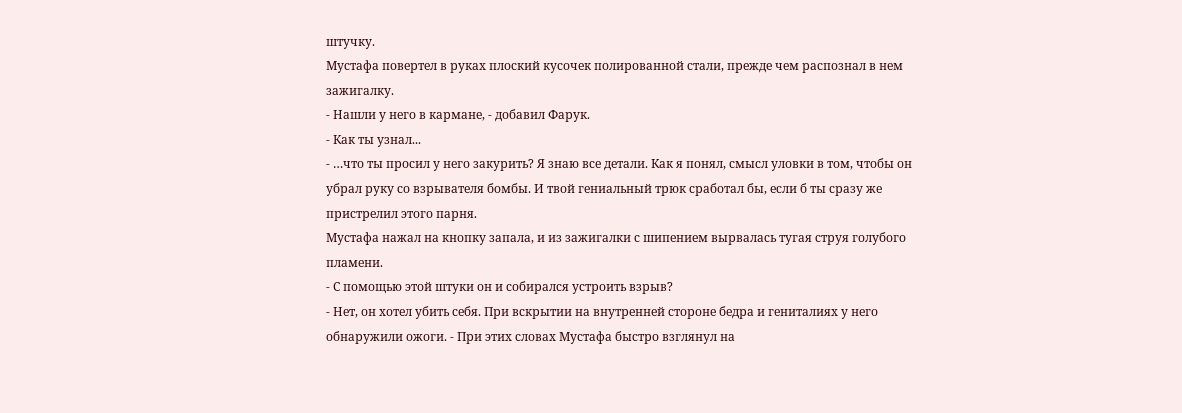штучку.
Мустафа повертел в руках плоский кусочек полированной стали, прежде чем распознал в нем зажигалку.
- Нашли у него в кармане, - добавил Фарук.
- Как ты узнал...
- …что ты просил у него закурить? Я знаю все детали. Как я понял, смысл уловки в том, чтобы он убрал руку со взрывателя бомбы. И твой гениальный трюк сработал бы, если б ты сразу же пристрелил этого парня.
Мустафа нажал на кнопку запала, и из зажигалки с шипением вырвалась тугая струя голубого пламени.
- С помощью этой штуки он и собирался устроить взрыв?
- Нет, он хотел убить себя. При вскрытии на внутренней стороне бедра и гениталиях у него обнаружили ожоги. - При этих словах Мустафа быстро взглянул на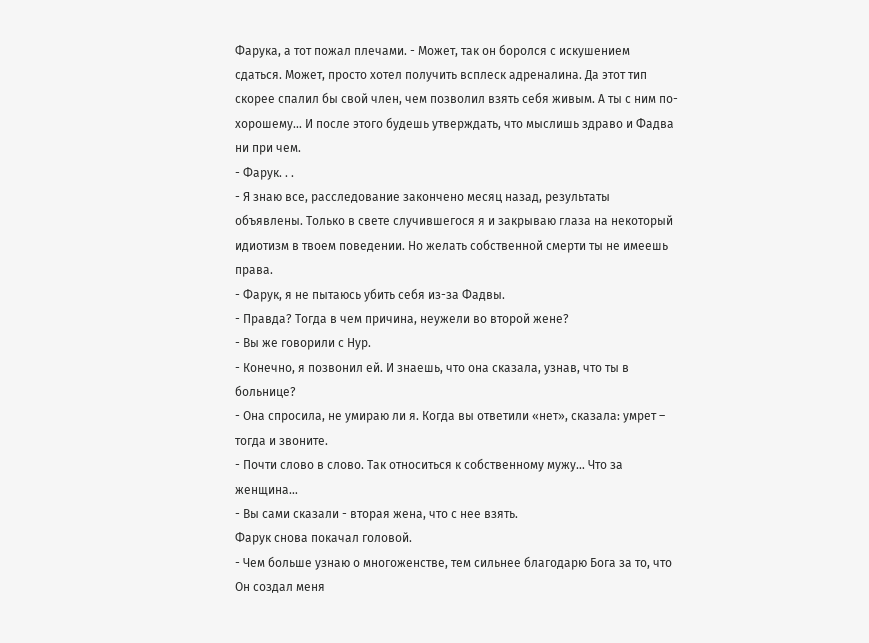Фарука, а тот пожал плечами. - Может, так он боролся с искушением сдаться. Может, просто хотел получить всплеск адреналина. Да этот тип скорее спалил бы свой член, чем позволил взять себя живым. А ты с ним по-хорошему… И после этого будешь утверждать, что мыслишь здраво и Фадва ни при чем.
- Фарук. . .
- Я знаю все, расследование закончено месяц назад, результаты объявлены. Только в свете случившегося я и закрываю глаза на некоторый идиотизм в твоем поведении. Но желать собственной смерти ты не имеешь права.
- Фарук, я не пытаюсь убить себя из-за Фадвы.
- Правда? Тогда в чем причина, неужели во второй жене?
- Вы же говорили с Нур.
- Конечно, я позвонил ей. И знаешь, что она сказала, узнав, что ты в больнице?
- Она спросила, не умираю ли я. Когда вы ответили «нет», сказала: умрет – тогда и звоните.
- Почти слово в слово. Так относиться к собственному мужу… Что за женщина…
- Вы сами сказали - вторая жена, что с нее взять.
Фарук снова покачал головой.
- Чем больше узнаю о многоженстве, тем сильнее благодарю Бога за то, что Он создал меня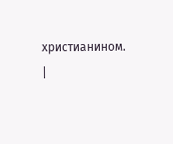христианином.
|